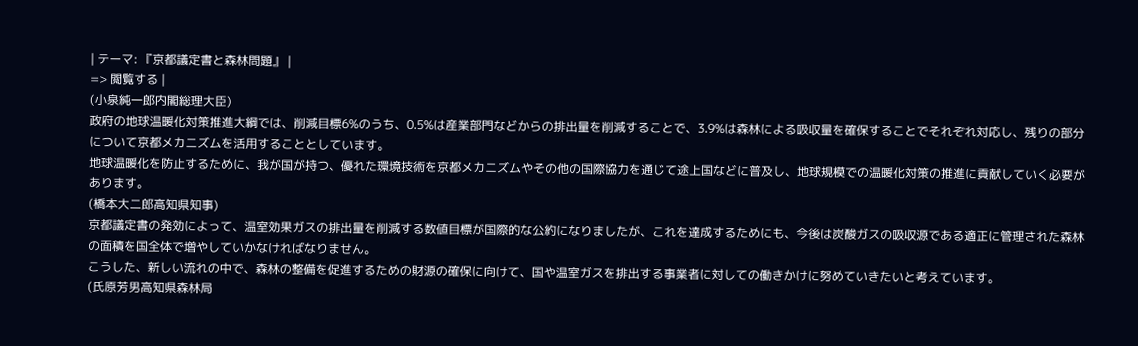| テーマ: 『京都議定書と森林問題』 |
=> 閲覧する |
(小泉純一郎内閣総理大臣)
政府の地球温暖化対策推進大綱では、削減目標6%のうち、0.5%は産業部門などからの排出量を削減することで、3.9%は森林による吸収量を確保することでそれぞれ対応し、残りの部分について京都メカニズムを活用することとしています。
地球温暖化を防止するために、我が国が持つ、優れた環境技術を京都メカニズムやその他の国際協力を通じて途上国などに普及し、地球規模での温暖化対策の推進に貢献していく必要があります。
(橋本大二郎高知県知事)
京都議定書の発効によって、温室効果ガスの排出量を削減する数値目標が国際的な公約になりましたが、これを達成するためにも、今後は炭酸ガスの吸収源である適正に管理された森林の面積を国全体で増やしていかなければなりません。
こうした、新しい流れの中で、森林の整備を促進するための財源の確保に向けて、国や温室ガスを排出する事業者に対しての働きかけに努めていきたいと考えています。
(氏原芳男高知県森林局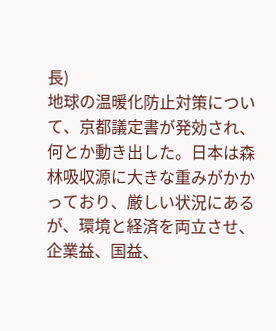長)
地球の温暖化防止対策について、京都議定書が発効され、何とか動き出した。日本は森林吸収源に大きな重みがかかっており、厳しい状況にあるが、環境と経済を両立させ、企業益、国益、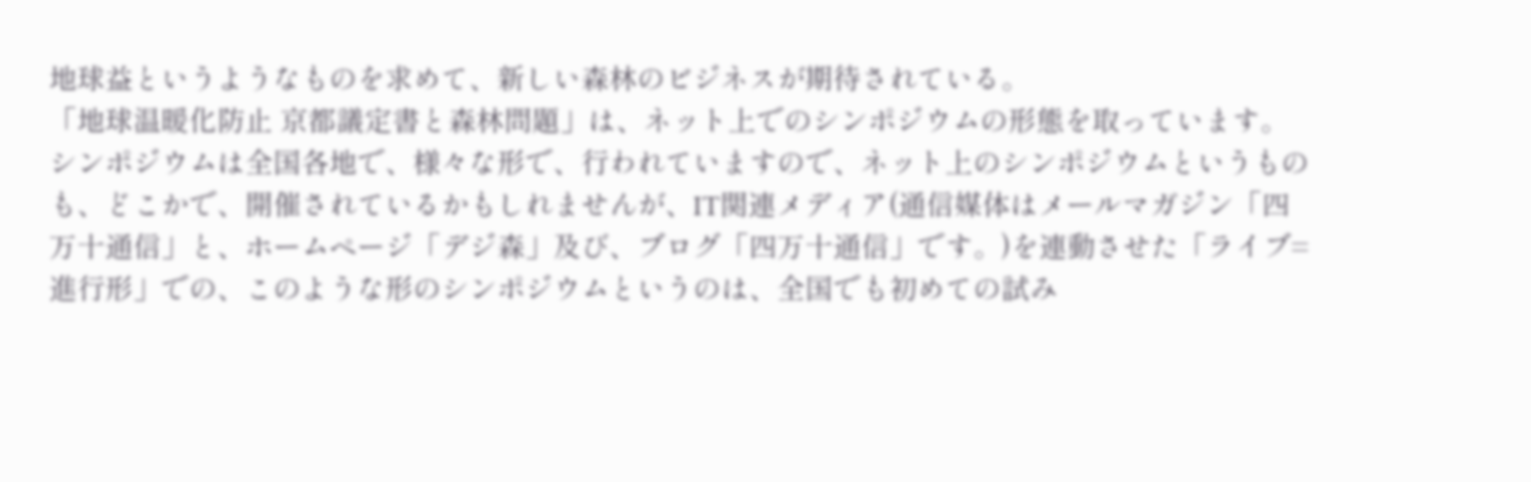地球益というようなものを求めて、新しい森林のビジネスが期待されている。
「地球温暖化防止 京都議定書と森林問題」は、ネット上でのシンポジウムの形態を取っています。
シンポジウムは全国各地で、様々な形で、行われていますので、ネット上のシンポジウムというものも、どこかで、開催されているかもしれませんが、IT関連メディア(通信媒体はメールマガジン「四万十通信」と、ホームページ「デジ森」及び、ブログ「四万十通信」です。)を連動させた「ライブ=進行形」での、このような形のシンポジウムというのは、全国でも初めての試み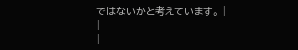ではないかと考えています。 |
|
|